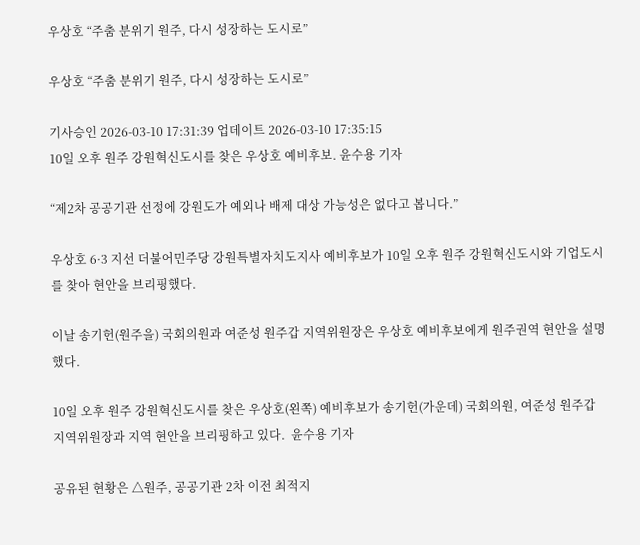우상호 “주춤 분위기 원주, 다시 성장하는 도시로”

우상호 “주춤 분위기 원주, 다시 성장하는 도시로”

기사승인 2026-03-10 17:31:39 업데이트 2026-03-10 17:35:15
10일 오후 원주 강원혁신도시를 찾은 우상호 예비후보. 윤수용 기자

“제2차 공공기관 선정에 강원도가 예외나 배제 대상 가능성은 없다고 봅니다.”

우상호 6·3 지선 더불어민주당 강원특별자치도지사 예비후보가 10일 오후 원주 강원혁신도시와 기업도시를 찾아 현안을 브리핑했다.

이날 송기헌(원주을) 국회의원과 여준성 원주갑 지역위원장은 우상호 예비후보에게 원주권역 현안을 설명했다.

10일 오후 원주 강원혁신도시를 찾은 우상호(왼쪽) 예비후보가 송기헌(가운데) 국회의원, 여준성 원주갑 지역위원장과 지역 현안을 브리핑하고 있다.  윤수용 기자

공유된 현황은 △원주, 공공기관 2차 이전 최적지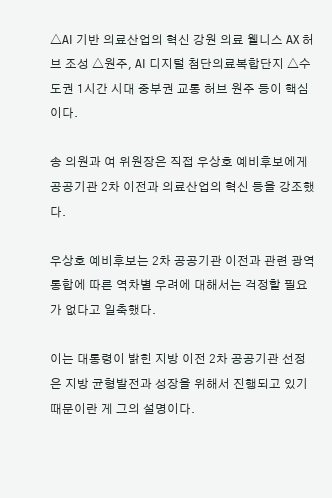△AI 기반 의료산업의 혁신 강원 의료 웰니스 AX 허브 조성 △원주, AI 디지털 첨단의료복합단지 △수도권 1시간 시대 중부권 교통 허브 원주 등이 핵심이다.

송 의원과 여 위원장은 직접 우상호 예비후보에게 공공기관 2차 이전과 의료산업의 혁신 등을 강조했다.

우상호 예비후보는 2차 공공기관 이전과 관련 광역통합에 따른 역차별 우려에 대해서는 걱정할 필요가 없다고 일축했다.

이는 대통령이 밝힌 지방 이전 2차 공공기관 선정은 지방 균형발전과 성장을 위해서 진행되고 있기 때문이란 게 그의 설명이다.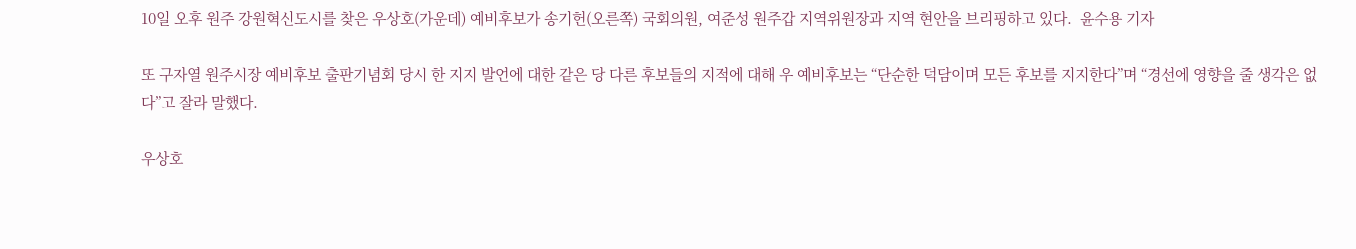10일 오후 원주 강원혁신도시를 찾은 우상호(가운데) 예비후보가 송기헌(오른쪽) 국회의원, 여준성 원주갑 지역위원장과 지역 현안을 브리핑하고 있다.  윤수용 기자

또 구자열 원주시장 예비후보 출판기념회 당시 한 지지 발언에 대한 같은 당 다른 후보들의 지적에 대해 우 예비후보는 “단순한 덕담이며 모든 후보를 지지한다”며 “경선에 영향을 줄 생각은 없다”고 잘라 말했다.

우상호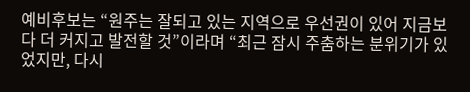예비후보는 “원주는 잘되고 있는 지역으로 우선권이 있어 지금보다 더 커지고 발전할 것”이라며 “최근 잠시 주춤하는 분위기가 있었지만, 다시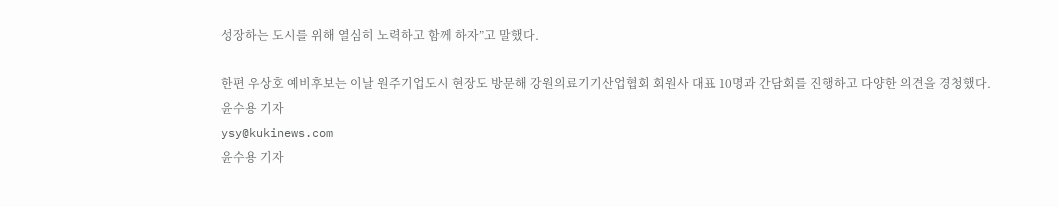성장하는 도시를 위해 열심히 노력하고 함께 하자”고 말했다.

한편 우상호 예비후보는 이날 원주기업도시 현장도 방문해 강원의료기기산업협회 회원사 대표 10명과 간담회를 진행하고 다양한 의견을 경청했다.
윤수용 기자
ysy@kukinews.com
윤수용 기자